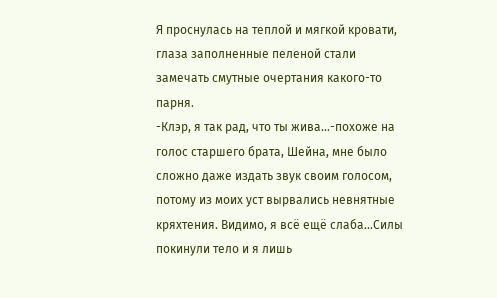Я проснулась на теплой и мягкой кровати, глаза заполненные пеленой стали замечать смутные очертания какого-то парня.
-Клэр, я так рад, что ты жива...-похоже на голос старшего брата, Шейна, мне было сложно даже издать звук своим голосом, потому из моих уст вырвались невнятные кряхтения. Видимо, я всё ещё слаба...Силы покинули тело и я лишь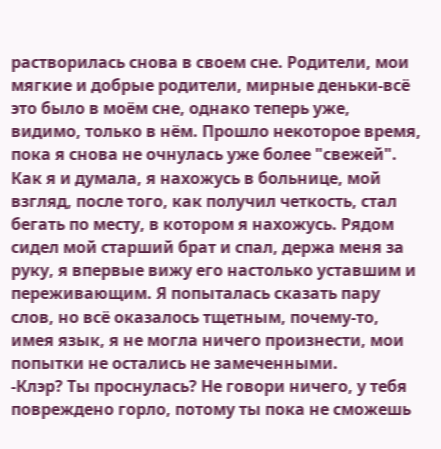растворилась снова в своем сне. Родители, мои мягкие и добрые родители, мирные деньки-всё это было в моём сне, однако теперь уже, видимо, только в нём. Прошло некоторое время, пока я снова не очнулась уже более "свежей". Как я и думала, я нахожусь в больнице, мой взгляд, после того, как получил четкость, стал бегать по месту, в котором я нахожусь. Рядом сидел мой старший брат и спал, держа меня за руку, я впервые вижу его настолько уставшим и переживающим. Я попыталась сказать пару слов, но всё оказалось тщетным, почему-то, имея язык, я не могла ничего произнести, мои попытки не остались не замеченными.
-Клэр? Ты проснулась? Не говори ничего, у тебя повреждено горло, потому ты пока не сможешь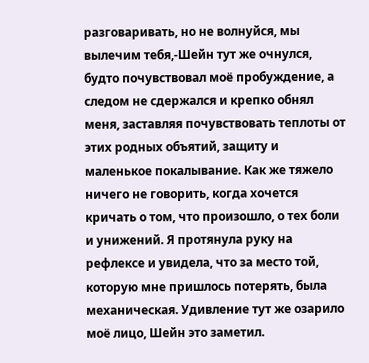разговаривать, но не волнуйся, мы вылечим тебя,-Шейн тут же очнулся, будто почувствовал моё пробуждение, а следом не сдержался и крепко обнял меня, заставляя почувствовать теплоты от этих родных объятий, защиту и маленькое покалывание. Как же тяжело ничего не говорить, когда хочется кричать о том, что произошло, о тех боли и унижений. Я протянула руку на рефлексе и увидела, что за место той, которую мне пришлось потерять, была механическая. Удивление тут же озарило моё лицо, Шейн это заметил.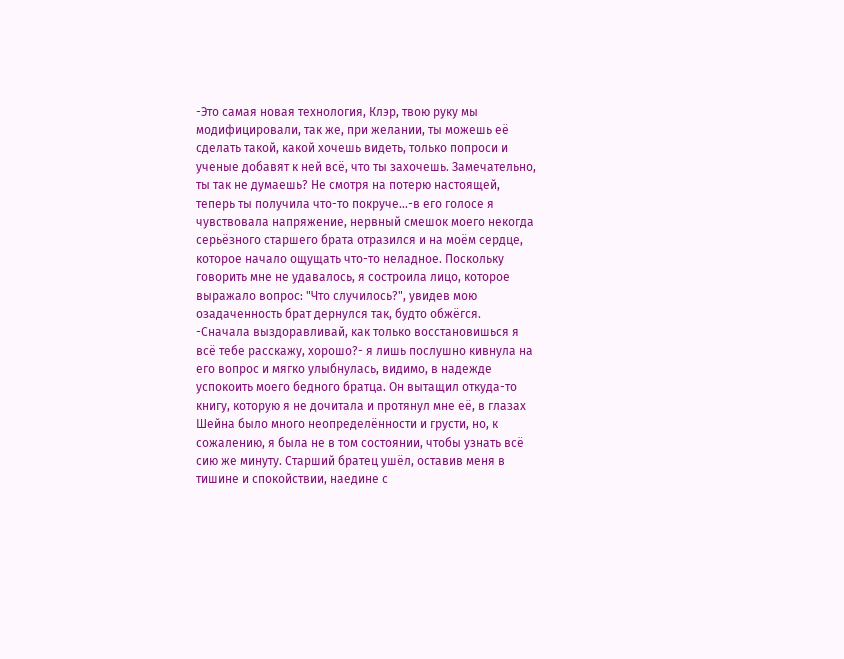-Это самая новая технология, Клэр, твою руку мы модифицировали, так же, при желании, ты можешь её сделать такой, какой хочешь видеть, только попроси и ученые добавят к ней всё, что ты захочешь. Замечательно, ты так не думаешь? Не смотря на потерю настоящей, теперь ты получила что-то покруче...-в его голосе я чувствовала напряжение, нервный смешок моего некогда серьёзного старшего брата отразился и на моём сердце, которое начало ощущать что-то неладное. Поскольку говорить мне не удавалось, я состроила лицо, которое выражало вопрос: "Что случилось?", увидев мою озадаченность брат дернулся так, будто обжёгся.
-Сначала выздоравливай, как только восстановишься я всё тебе расскажу, хорошо?- я лишь послушно кивнула на его вопрос и мягко улыбнулась, видимо, в надежде успокоить моего бедного братца. Он вытащил откуда-то книгу, которую я не дочитала и протянул мне её, в глазах Шейна было много неопределённости и грусти, но, к сожалению, я была не в том состоянии, чтобы узнать всё сию же минуту. Старший братец ушёл, оставив меня в тишине и спокойствии, наедине с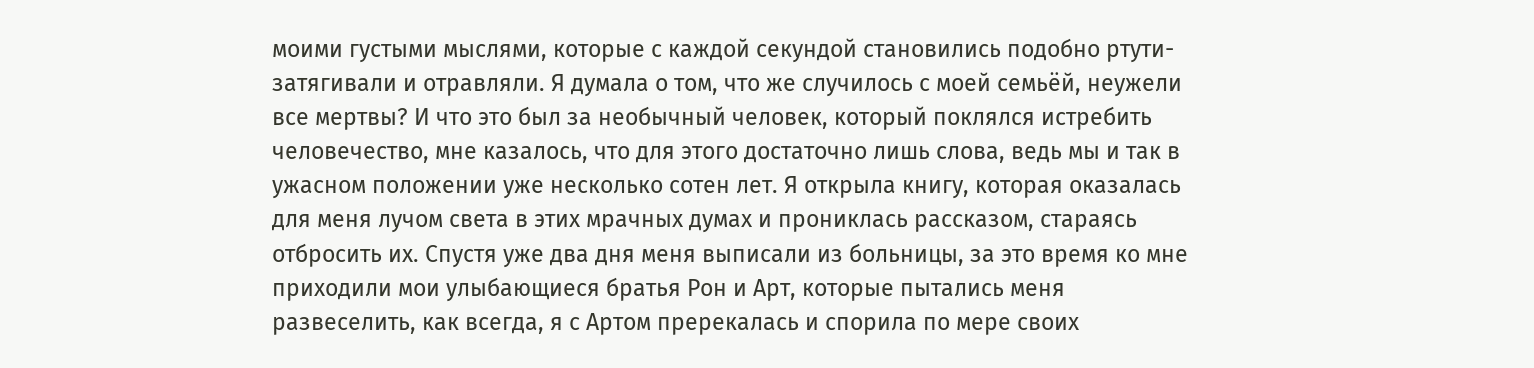моими густыми мыслями, которые с каждой секундой становились подобно ртути- затягивали и отравляли. Я думала о том, что же случилось с моей семьёй, неужели все мертвы? И что это был за необычный человек, который поклялся истребить человечество, мне казалось, что для этого достаточно лишь слова, ведь мы и так в ужасном положении уже несколько сотен лет. Я открыла книгу, которая оказалась для меня лучом света в этих мрачных думах и прониклась рассказом, стараясь отбросить их. Спустя уже два дня меня выписали из больницы, за это время ко мне приходили мои улыбающиеся братья Рон и Арт, которые пытались меня развеселить, как всегда, я с Артом пререкалась и спорила по мере своих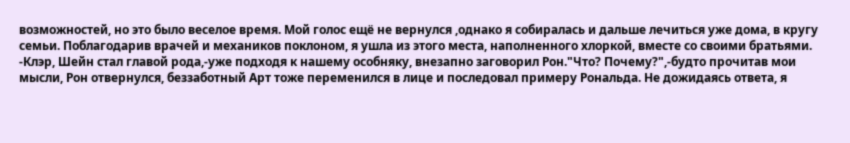возможностей, но это было веселое время. Мой голос ещё не вернулся ,однако я собиралась и дальше лечиться уже дома, в кругу семьи. Поблагодарив врачей и механиков поклоном, я ушла из этого места, наполненного хлоркой, вместе со своими братьями.
-Клэр, Шейн стал главой рода,-уже подходя к нашему особняку, внезапно заговорил Рон."Что? Почему?",-будто прочитав мои мысли, Рон отвернулся, беззаботный Арт тоже переменился в лице и последовал примеру Рональда. Не дожидаясь ответа, я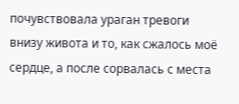почувствовала ураган тревоги внизу живота и то, как сжалось моё сердце, а после сорвалась с места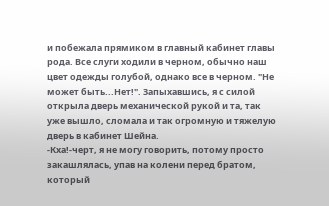и побежала прямиком в главный кабинет главы рода. Все слуги ходили в черном, обычно наш цвет одежды голубой, однако все в черном. "Не может быть...Нет!". Запыхавшись, я с силой открыла дверь механической рукой и та, так уже вышло, сломала и так огромную и тяжелую дверь в кабинет Шейна.
-Кха!-черт, я не могу говорить, потому просто закашлялась, упав на колени перед братом, который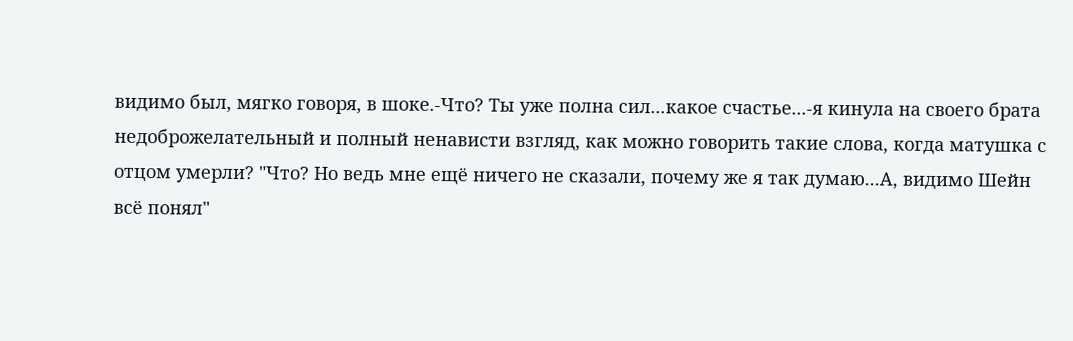видимо был, мягко говоря, в шоке.-Что? Ты уже полна сил...какое счастье...-я кинула на своего брата недоброжелательный и полный ненависти взгляд, как можно говорить такие слова, когда матушка с отцом умерли? "Что? Но ведь мне ещё ничего не сказали, почему же я так думаю...А, видимо Шейн всё понял"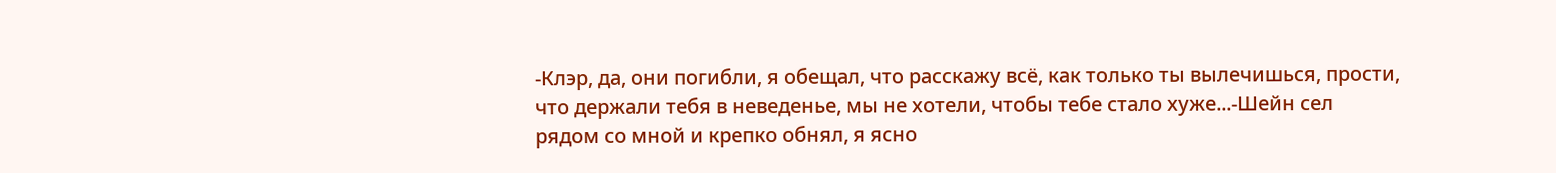-Клэр, да, они погибли, я обещал, что расскажу всё, как только ты вылечишься, прости, что держали тебя в неведенье, мы не хотели, чтобы тебе стало хуже...-Шейн сел рядом со мной и крепко обнял, я ясно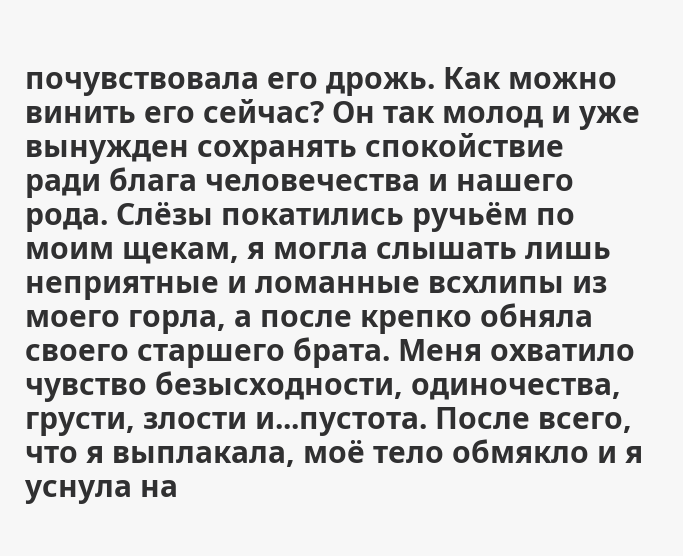почувствовала его дрожь. Как можно винить его сейчас? Он так молод и уже вынужден сохранять спокойствие ради блага человечества и нашего рода. Слёзы покатились ручьём по моим щекам, я могла слышать лишь неприятные и ломанные всхлипы из моего горла, а после крепко обняла своего старшего брата. Меня охватило чувство безысходности, одиночества, грусти, злости и...пустота. После всего, что я выплакала, моё тело обмякло и я уснула на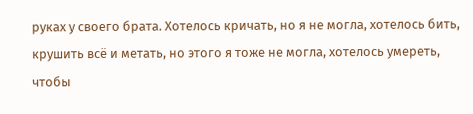руках у своего брата. Хотелось кричать, но я не могла, хотелось бить, крушить всё и метать, но этого я тоже не могла, хотелось умереть, чтобы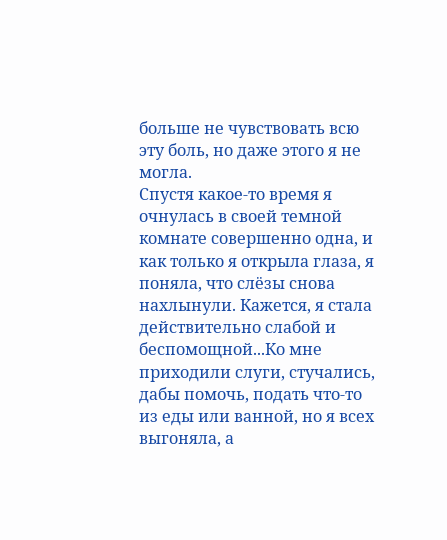больше не чувствовать всю эту боль, но даже этого я не могла.
Спустя какое-то время я очнулась в своей темной комнате совершенно одна, и как только я открыла глаза, я поняла, что слёзы снова нахлынули. Кажется, я стала действительно слабой и беспомощной...Ко мне приходили слуги, стучались, дабы помочь, подать что-то из еды или ванной, но я всех выгоняла, а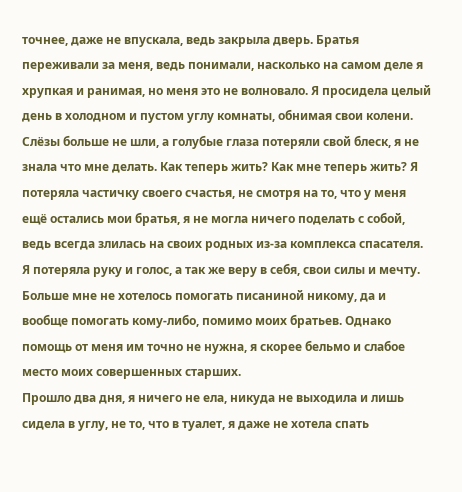точнее, даже не впускала, ведь закрыла дверь. Братья переживали за меня, ведь понимали, насколько на самом деле я хрупкая и ранимая, но меня это не волновало. Я просидела целый день в холодном и пустом углу комнаты, обнимая свои колени. Слёзы больше не шли, а голубые глаза потеряли свой блеск, я не знала что мне делать. Как теперь жить? Как мне теперь жить? Я потеряла частичку своего счастья, не смотря на то, что у меня ещё остались мои братья, я не могла ничего поделать с собой, ведь всегда злилась на своих родных из-за комплекса спасателя. Я потеряла руку и голос, а так же веру в себя, свои силы и мечту. Больше мне не хотелось помогать писаниной никому, да и вообще помогать кому-либо, помимо моих братьев. Однако помощь от меня им точно не нужна, я скорее бельмо и слабое место моих совершенных старших.
Прошло два дня, я ничего не ела, никуда не выходила и лишь сидела в углу, не то, что в туалет, я даже не хотела спать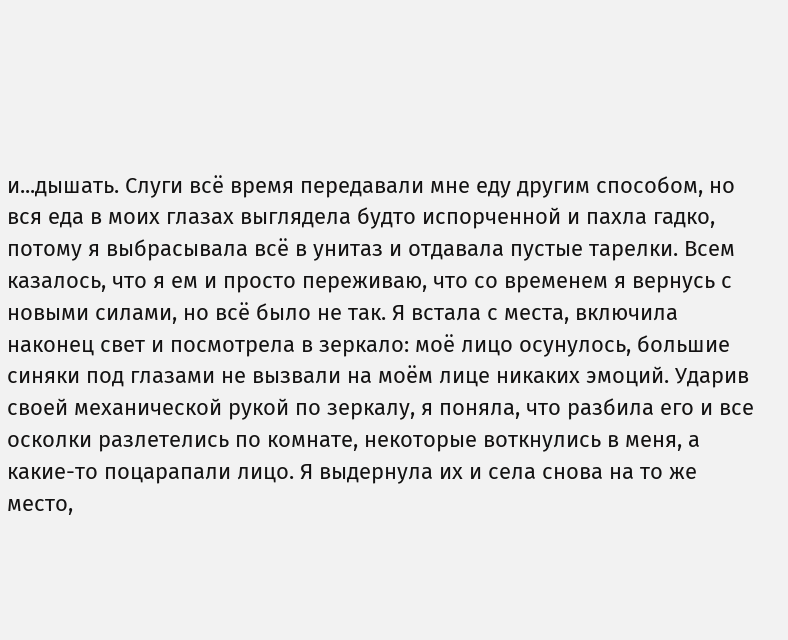и...дышать. Слуги всё время передавали мне еду другим способом, но вся еда в моих глазах выглядела будто испорченной и пахла гадко, потому я выбрасывала всё в унитаз и отдавала пустые тарелки. Всем казалось, что я ем и просто переживаю, что со временем я вернусь с новыми силами, но всё было не так. Я встала с места, включила наконец свет и посмотрела в зеркало: моё лицо осунулось, большие синяки под глазами не вызвали на моём лице никаких эмоций. Ударив своей механической рукой по зеркалу, я поняла, что разбила его и все осколки разлетелись по комнате, некоторые воткнулись в меня, а какие-то поцарапали лицо. Я выдернула их и села снова на то же место,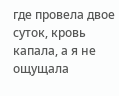где провела двое суток, кровь капала, а я не ощущала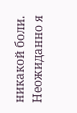никакой боли. Неожиданно я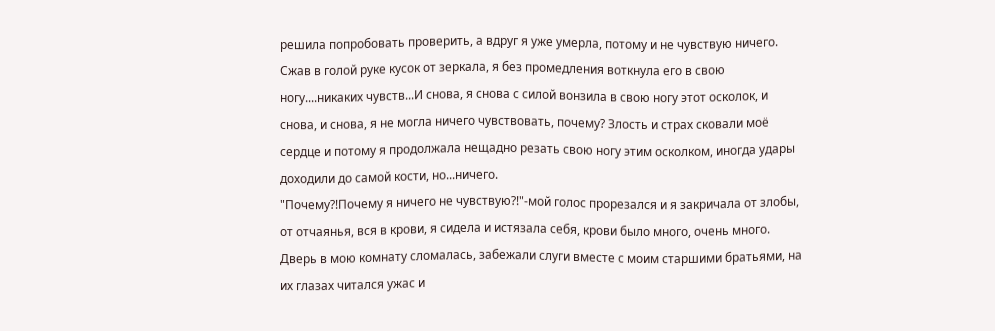решила попробовать проверить, а вдруг я уже умерла, потому и не чувствую ничего. Сжав в голой руке кусок от зеркала, я без промедления воткнула его в свою ногу....никаких чувств...И снова, я снова с силой вонзила в свою ногу этот осколок, и снова, и снова, я не могла ничего чувствовать, почему? Злость и страх сковали моё сердце и потому я продолжала нещадно резать свою ногу этим осколком, иногда удары доходили до самой кости, но...ничего.
"Почему?!Почему я ничего не чувствую?!"-мой голос прорезался и я закричала от злобы, от отчаянья, вся в крови, я сидела и истязала себя, крови было много, очень много.
Дверь в мою комнату сломалась, забежали слуги вместе с моим старшими братьями, на их глазах читался ужас и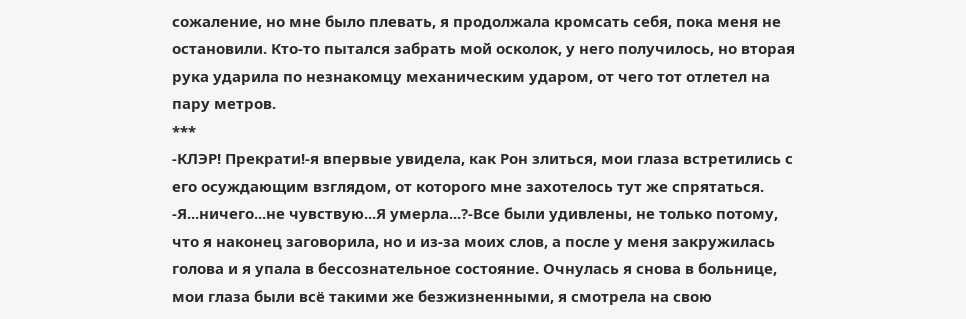сожаление, но мне было плевать, я продолжала кромсать себя, пока меня не остановили. Кто-то пытался забрать мой осколок, у него получилось, но вторая рука ударила по незнакомцу механическим ударом, от чего тот отлетел на пару метров.
***
-КЛЭР! Прекрати!-я впервые увидела, как Рон злиться, мои глаза встретились с его осуждающим взглядом, от которого мне захотелось тут же спрятаться.
-Я...ничего...не чувствую...Я умерла...?-Все были удивлены, не только потому, что я наконец заговорила, но и из-за моих слов, а после у меня закружилась голова и я упала в бессознательное состояние. Очнулась я снова в больнице, мои глаза были всё такими же безжизненными, я смотрела на свою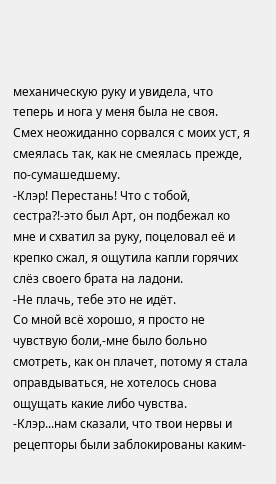механическую руку и увидела, что теперь и нога у меня была не своя. Смех неожиданно сорвался с моих уст, я смеялась так, как не смеялась прежде, по-сумашедшему.
-Клэр! Перестань! Что с тобой, сестра?!-это был Арт, он подбежал ко мне и схватил за руку, поцеловал её и крепко сжал, я ощутила капли горячих слёз своего брата на ладони.
-Не плачь, тебе это не идёт.
Со мной всё хорошо, я просто не чувствую боли,-мне было больно смотреть, как он плачет, потому я стала оправдываться, не хотелось снова ощущать какие либо чувства.
-Клэр...нам сказали, что твои нервы и рецепторы были заблокированы каким-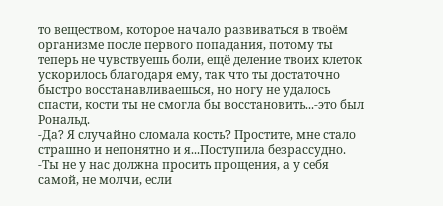то веществом, которое начало развиваться в твоём организме после первого попадания, потому ты теперь не чувствуешь боли, ещё деление твоих клеток ускорилось благодаря ему, так что ты достаточно быстро восстанавливаешься, но ногу не удалось спасти, кости ты не смогла бы восстановить...-это был Рональд.
-Да? Я случайно сломала кость? Простите, мне стало страшно и непонятно и я...Поступила безрассудно.
-Ты не у нас должна просить прощения, а у себя самой, не молчи, если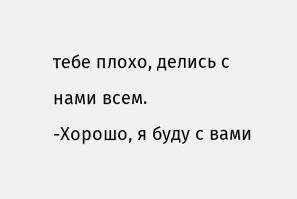тебе плохо, делись с нами всем.
-Хорошо, я буду с вами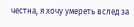честна, я хочу умереть вслед за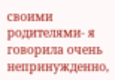своими родителями- я говорила очень непринужденно,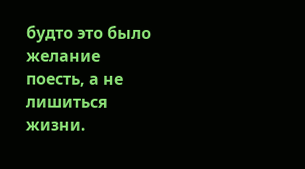будто это было желание поесть, а не лишиться жизни.